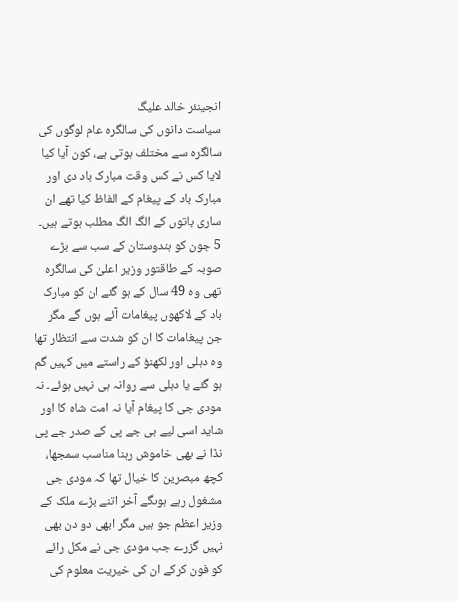انجینئر خالد علیگ
سیاست دانوں کی سالگرہ عام لوگوں کی سالگرہ سے مختلف ہوتی ہے، کون آیا کیا لایا کس نے کس وقت مبارک باد دی اور مبارک باد کے پیغام کے الفاظ کیا تھے ان ساری باتوں کے الگ الگ مطلب ہوتے ہیں۔ 5 جون کو ہندوستان کے سب سے بڑے صوبہ کے طاقتور وزیر اعلیٰ کی سالگرہ تھی وہ 49 سال کے ہو گئے ان کو مبارک باد کے لاکھوں پیغامات آئے ہوں گے مگر جن پیغامات کا ان کو شدت سے انتظار تھا وہ دہلی اور لکھنؤ کے راستے میں کہیں گم ہو گئے یا دہلی سے روانہ ہی نہیں ہوئے۔ نہ مودی جی کا پیغام آیا نہ امت شاہ کا اور شاید اسی لیے بی جے پی کے صدر جے پی نڈا نے بھی خاموش رہنا مناسب سمجھا، کچھ مبصرین کا خیال تھا کہ مودی جی مشغول رہے ہوںگے آخر اتنے بڑے ملک کے وزیر اعظم جو ہیں مگر ابھی دو دن بھی نہیں گزرے جب مودی جی نے مکل رائے کو فون کرکے ان کی خیریت معلوم کی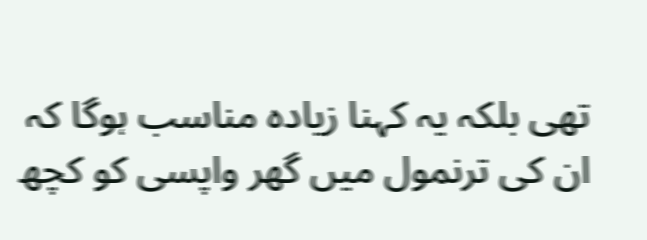تھی بلکہ یہ کہنا زیادہ مناسب ہوگا کہ ان کی ترنمول میں گھر واپسی کو کچھ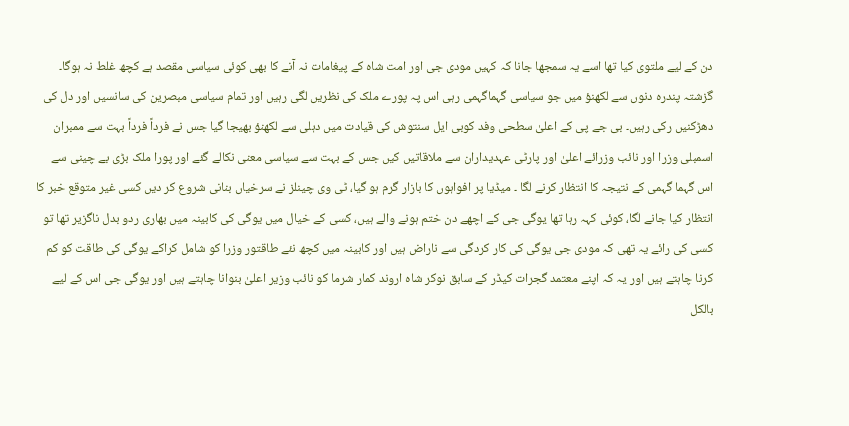دن کے لیے ملتوی کیا تھا اسے یہ سمجھا جانا کہ کہیں مودی جی اور امت شاہ کے پیغامات نہ آنے کا بھی کوئی سیاسی مقصد ہے کچھ غلط نہ ہوگا۔ گزشتہ پندرہ دنوں سے لکھنؤ میں جو سیاسی گہماگہمی رہی اس پہ پورے ملک کی نظریں لگی رہیں اور تمام سیاسی مبصرین کی سانسیں اور دل کی دھڑکنیں رکی رہیں۔ بی جے پی کے اعلیٰ سطحی وفد کوبی ایل سنتوش کی قیادت میں دہلی سے لکھنؤ بھیجا گیا جس نے فرداً فرداً بہت سے ممبران اسمبلی وزرا اور نائب وزرائے اعلیٰ اور پارٹی عہدیداران سے ملاقاتیں کیں جس کے بہت سے سیاسی معنی نکالے گئے اور پورا ملک بڑی بے چینی سے اس گہما گہمی کے نتیجہ کا انتظار کرنے لگا ۔ میڈیا پر افواہوں کا بازار گرم ہو گیا، ٹی وی چینلز نے سرخیاں بنانی شروع کر دیں کسی غیر متوقع خبر کا انتظار کیا جانے لگا، کوئی کہہ رہا تھا یوگی جی کے اچھے دن ختم ہونے والے ہیں، کسی کے خیال میں یوگی کی کابینہ میں بھاری ردو بدل ناگزیر تھا تو کسی کی رائے یہ تھی کہ مودی جی یوگی کی کار کردگی سے ناراض ہیں اور کابینہ میں کچھ نئے طاقتور وزرا کو شامل کراکے یوگی کی طاقت کو کم کرنا چاہتے ہیں اور یہ کہ اپنے معتمد گجرات کیڈر کے سابق نوکر شاہ اروند کمار شرما کو نائب وزیر اعلیٰ بنوانا چاہتے ہیں اور یوگی جی اس کے لیے بالکل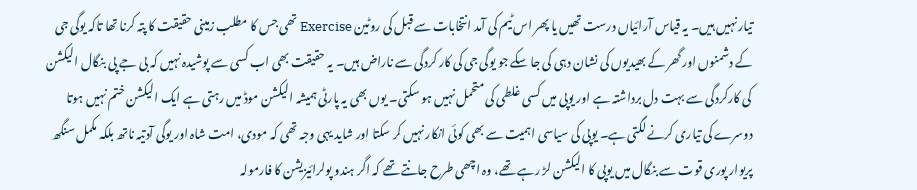تیار نہیں ہیں۔ یہ قیاس آرائیاں درست تھیں یا پھر اس ٹیم کی آمد انتخابات سے قبل کی روٹین Exercise تھی جس کا مطلب زمینی حقیقت کا پتہ کرنا تھا تاکہ یوگی جی کے دشمنوں اور گھر کے بھیدیوں کی نشان دہی کی جا سکے جو یوگی جی کی کار کردگی سے ناراض ہیں۔ یہ حقیقت بھی اب کسی سے پوشیدہ نہیں کہ بی جے پی بنگال الیکشن کی کارکردگی سے بہت دل برداشتہ ہے اور یوپی میں کسی غلطی کی متحمل نہیں ہو سکتی۔ یوں بھی یہ پارٹی ہمیشہ الیکشن موڈ میں رہتی ہے ایک الیکشن ختم نہیں ہوتا دوسرے کی تیاری کرنے لگتی ہے۔ یوپی کی سیاسی اہمیت سے بھی کوئی انکار نہیں کر سکتا اور شاید یہی وجہ تھی کہ مودی، امت شاہ اور یوگی آدتیہ ناتھ بلکہ مکمل سنگھ پریوار پوری قوت سے بنگال میں یوپی کا الیکشن لڑ رہے تھے، وہ اچھی طرح جانتے تھے کہ اگر ہندو پولرائیزیشن کا فارمولہ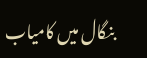بنگال میں کامیاب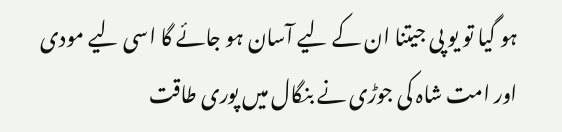ہو گیا تو یو پی جیتنا ان کے لیے آسان ہو جائے گا اسی لیے مودی اور امت شاہ کی جوڑی نے بنگال میں پوری طاقت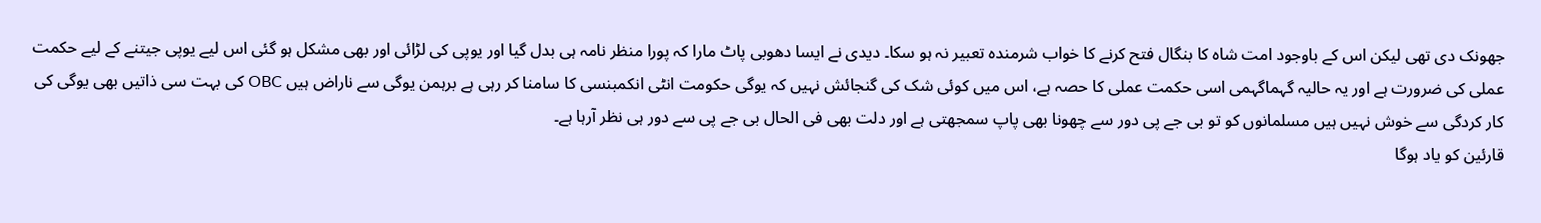جھونک دی تھی لیکن اس کے باوجود امت شاہ کا بنگال فتح کرنے کا خواب شرمندہ تعبیر نہ ہو سکا۔ دیدی نے ایسا دھوبی پاٹ مارا کہ پورا منظر نامہ ہی بدل گیا اور یوپی کی لڑائی اور بھی مشکل ہو گئی اس لیے یوپی جیتنے کے لیے حکمت عملی کی ضرورت ہے اور یہ حالیہ گہماگہمی اسی حکمت عملی کا حصہ ہے، اس میں کوئی شک کی گنجائش نہیں کہ یوگی حکومت انٹی انکمبنسی کا سامنا کر رہی ہے برہمن یوگی سے ناراض ہیں OBC کی بہت سی ذاتیں بھی یوگی کی کار کردگی سے خوش نہیں ہیں مسلمانوں کو تو بی جے پی دور سے چھونا بھی پاپ سمجھتی ہے اور دلت بھی فی الحال بی جے پی سے دور ہی نظر آرہا ہے۔
قارئین کو یاد ہوگا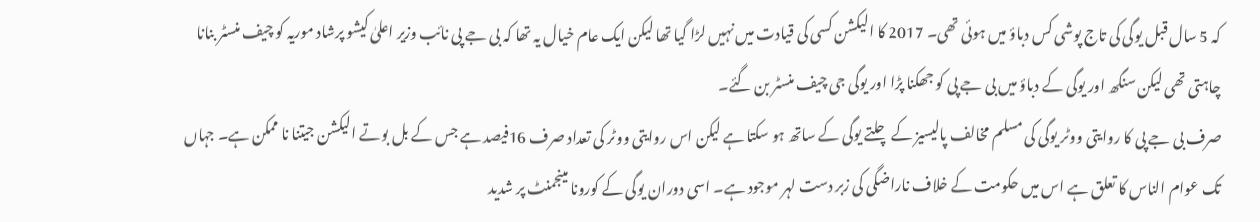کہ 5 سال قبل یوگی کی تاج پوشی کس دباؤ میں ہوئی تھی۔ 2017 کا الیکشن کسی کی قیادت میں نہیں لڑا گیا تھا لیکن ایک عام خیال یہ تھا کہ بی جے پی نائب وزیر اعلیٰ کیشو پرشاد موریہ کو چیف منسٹر بنانا چاہتی تھی لیکن سنگھ اور یوگی کے دباؤ میں بی جے پی کو جھکنا پڑا اور یوگی جی چیف منسٹر بن گئے۔
صرف بی جے پی کا روایتی ووٹر یوگی کی مسلم مخالف پالیسیز کے چلتے یوگی کے ساتھ ہو سکتا ہے لیکن اس روایتی ووٹر کی تعداد صرف 16فیصد ہے جس کے بل بوتے الیکشن جیتنا نا ممکن ہے۔ جہاں تک عوام الناس کا تعلق ہے اس میں حکومت کے خلاف ناراضگی کی زبر دست لہر موجود ہے۔ اسی دوران یوگی کے کورونا مینجمنٹ پر شدید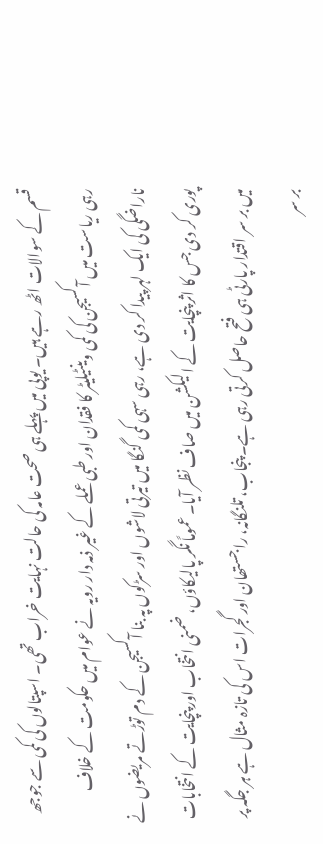قسم کے سوالات اٹھ رہے ہیں۔ یوپی میں پہلے ہی صحت عامہ کی حالت نہایت خراب تھی۔ اسپتالوں کی کمی سے جوجھ رہی ریاست میں آکسیجن کی کمی وینٹیلیٹر کا فقدان اور طبی عملے کے غیر ذمہ دار رویہ نے عوام میں حکومت کے خلاف ناراضگی کی ایک لہر پیدا کر دی ہے، رہی سہی کمی گنگا میں تیرتی لاشوں اور سڑکوں پہ بنا آکسیجن کے دم توڑتے مریضوں نے پوری کر دی جس کا اثر پنچایت کے الیکشن میں صاف نظر آیا۔ عموماً نگر پالیکاؤں، ضمنی انتخاب اور پنچایت کے انتخابات میں بر سر اقتدار پارٹی ہی فتح حاصل کرتی رہی ہے۔ پنجاب، تلنگانہ، راجستھان اور گجرات اس کی تازہ مثال ہے ہر جگہ پر بر سر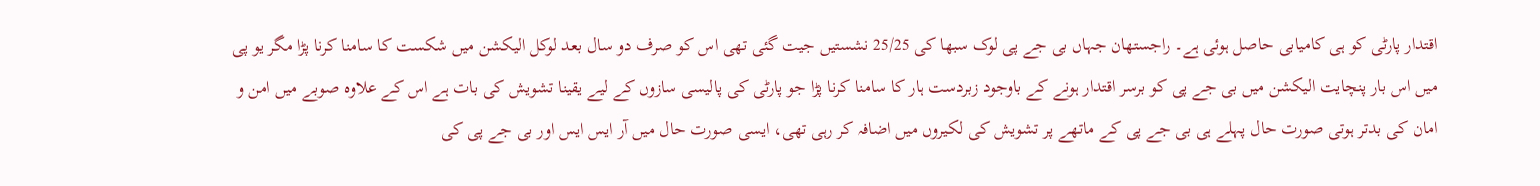اقتدار پارٹی کو ہی کامیابی حاصل ہوئی ہے۔ راجستھان جہاں بی جے پی لوک سبھا کی 25/25 نشستیں جیت گئی تھی اس کو صرف دو سال بعد لوکل الیکشن میں شکست کا سامنا کرنا پڑا مگر یو پی میں اس بار پنچایت الیکشن میں بی جے پی کو برسر اقتدار ہونے کے باوجود زبردست ہار کا سامنا کرنا پڑا جو پارٹی کی پالیسی سازوں کے لیے یقینا تشویش کی بات ہے اس کے علاوہ صوبے میں امن و امان کی بدتر ہوتی صورت حال پہلے ہی بی جے پی کے ماتھے پر تشویش کی لکیروں میں اضافہ کر رہی تھی، ایسی صورت حال میں آر ایس ایس اور بی جے پی کی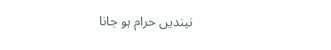نیندیں حرام ہو جانا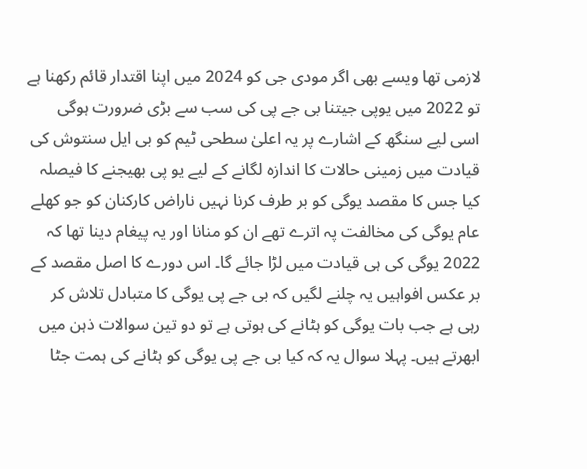لازمی تھا ویسے بھی اگر مودی جی کو 2024 میں اپنا اقتدار قائم رکھنا ہے تو 2022 میں یوپی جیتنا بی جے پی کی سب سے بڑی ضرورت ہوگی اسی لیے سنگھ کے اشارے پر یہ اعلیٰ سطحی ٹیم کو بی ایل سنتوش کی قیادت میں زمینی حالات کا اندازہ لگانے کے لیے یو پی بھیجنے کا فیصلہ کیا جس کا مقصد یوگی کو بر طرف کرنا نہیں ناراض کارکنان کو جو کھلے عام یوگی کی مخالفت پہ اترے تھے ان کو منانا اور یہ پیغام دینا تھا کہ 2022 یوگی کی ہی قیادت میں لڑا جائے گا۔ اس دورے کا اصل مقصد کے بر عکس افواہیں یہ چلنے لگیں کہ بی جے پی یوگی کا متبادل تلاش کر رہی ہے جب بات یوگی کو ہٹانے کی ہوتی ہے تو دو تین سوالات ذہن میں ابھرتے ہیں۔ پہلا سوال یہ کہ کیا بی جے پی یوگی کو ہٹانے کی ہمت جٹا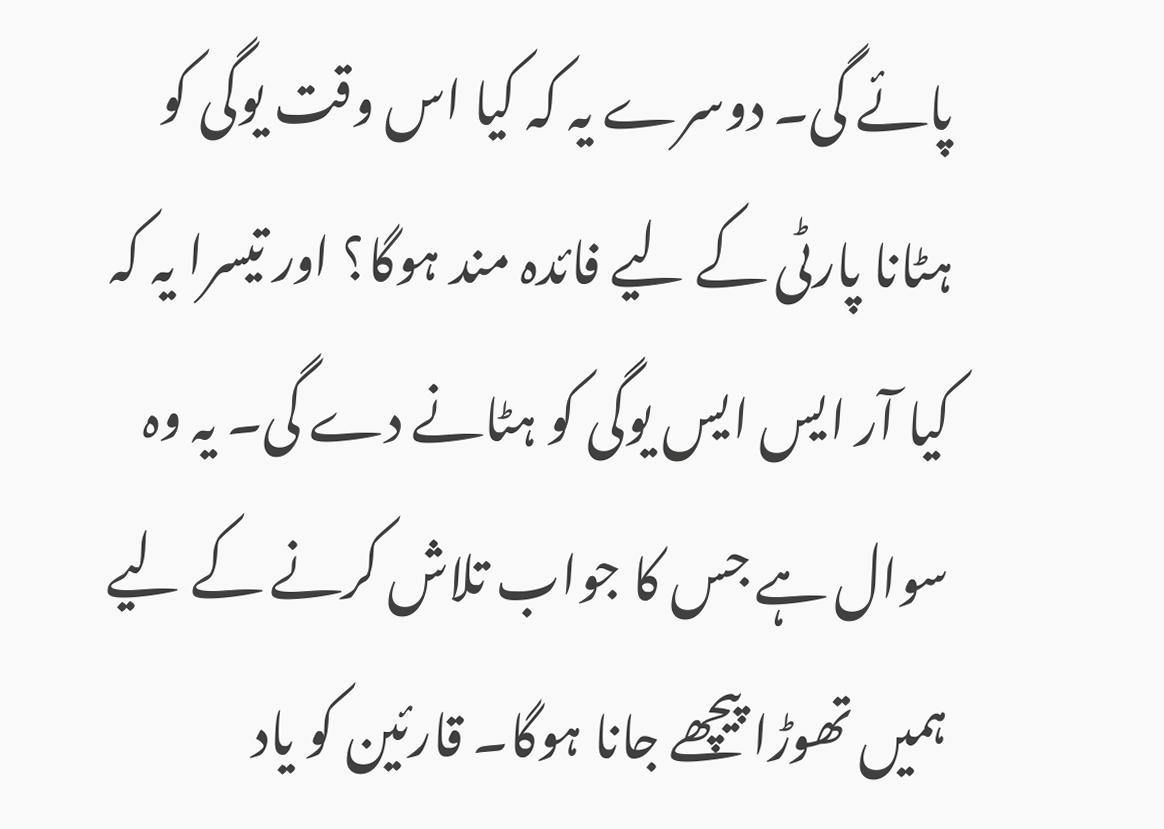پائے گی۔ دوسرے یہ کہ کیا اس وقت یوگی کو ہٹانا پارٹی کے لیے فائدہ مند ہوگا؟ اور تیسرا یہ کہ کیا آر ایس ایس یوگی کو ہٹانے دے گی۔ یہ وہ سوال ہے جس کا جواب تلاش کرنے کے لیے ہمیں تھوڑا پیچھے جانا ہوگا۔ قارئین کو یاد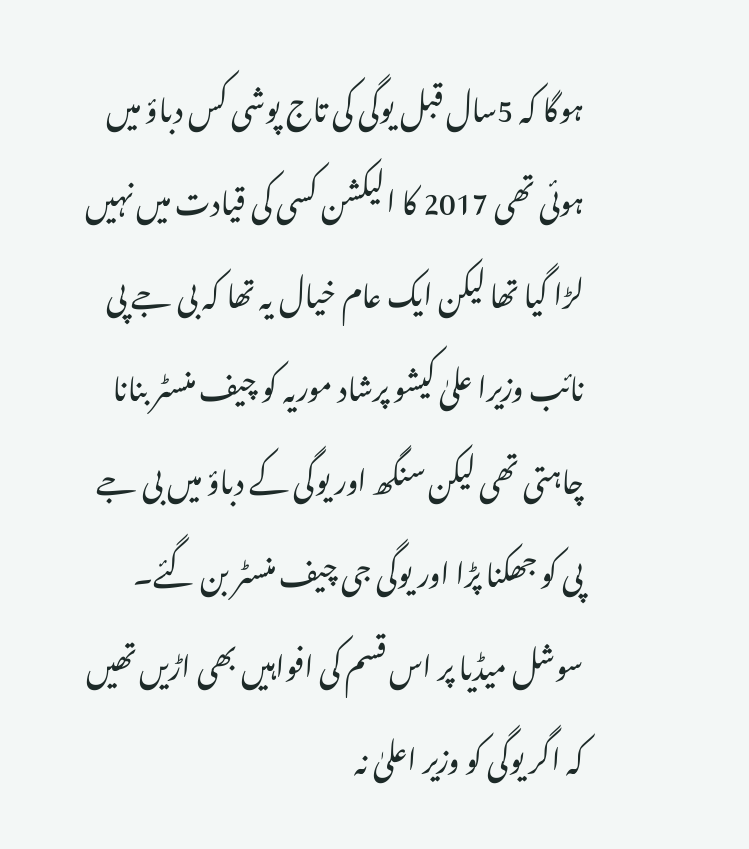ہوگا کہ 5سال قبل یوگی کی تاج پوشی کس دباؤ میں ہوئی تھی 2017 کا الیکشن کسی کی قیادت میں نہیں لڑا گیا تھا لیکن ایک عام خیال یہ تھا کہ بی جے پی نائب وزیرا علیٰ کیشو پرشاد موریہ کو چیف منسٹر بنانا چاہتی تھی لیکن سنگھ اور یوگی کے دباؤ میں بی جے پی کو جھکنا پڑا اور یوگی جی چیف منسٹر بن گئے۔ سوشل میڈیا پر اس قسم کی افواہیں بھی اڑیں تھیں کہ اگر یوگی کو وزیر اعلیٰ نہ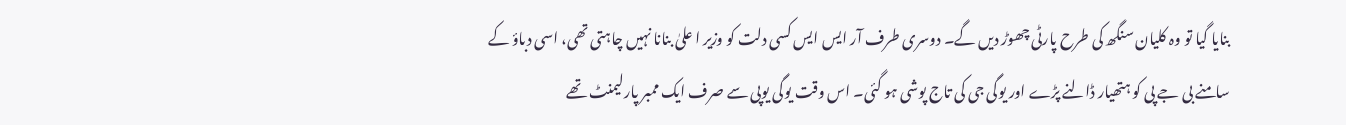بنایا گیا تو وہ کلیان سنگھ کی طرح پارٹی چھوڑ دیں گے۔ دوسری طرف آر ایس ایس کسی دلت کو وزیر ا علیٰ بنانا نہیں چاہتی تھی، اسی دباؤ کے سامنے بی جے پی کو ہتھیار ڈالنے پڑے اور یوگی جی کی تاج پوشی ہو گئی۔ اس وقت یوگی یوپی سے صرف ایک ممبر پارلیمنٹ تھے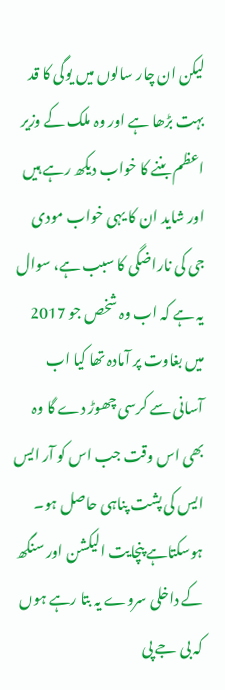لیکن ان چار سالوں میں یوگی کا قد بہت بڑھا ہے اور وہ ملک کے وزیر اعظم بننے کا خواب دیکھ رہے ہیں اور شاید ان کا یہی خواب مودی جی کی ناراضگی کا سبب ہے، سوال یہ ہے کہ اب وہ شخص جو 2017 میں بغاوت پر آمادہ تھا کیا اب آسانی سے کرسی چھوڑ دے گا وہ بھی اس وقت جب اس کو آر ایس ایس کی پشت پناہی حاصل ہو۔ ہوسکتاہے پنچایت الیکشن اور سنگھ کے داخلی سروے یہ بتا رہے ہوں کہ بی جے پی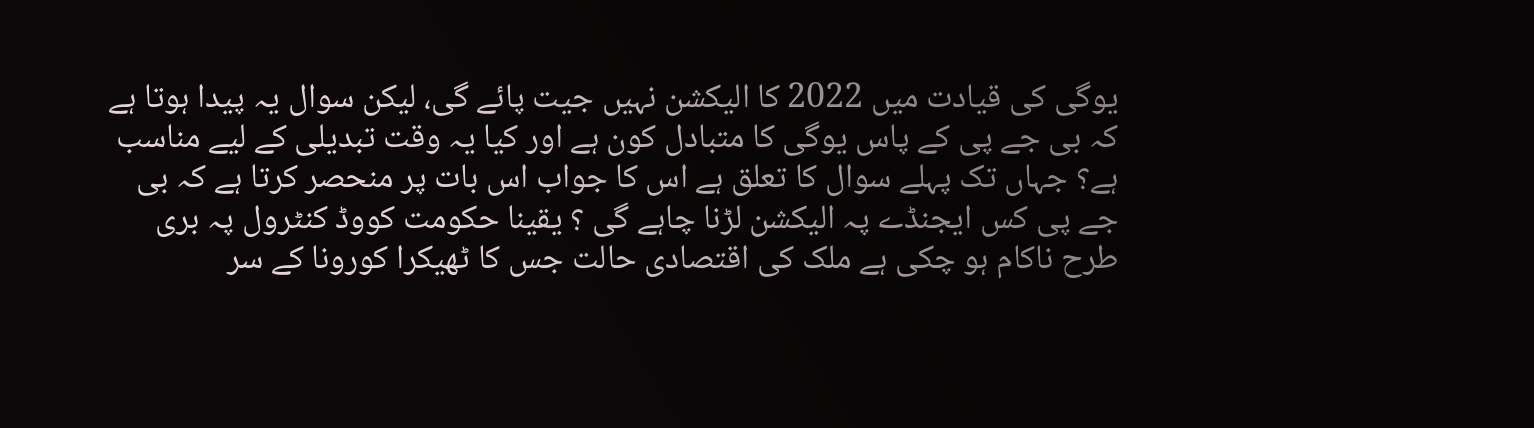یوگی کی قیادت میں 2022 کا الیکشن نہیں جیت پائے گی، لیکن سوال یہ پیدا ہوتا ہے کہ بی جے پی کے پاس یوگی کا متبادل کون ہے اور کیا یہ وقت تبدیلی کے لیے مناسب ہے؟ جہاں تک پہلے سوال کا تعلق ہے اس کا جواب اس بات پر منحصر کرتا ہے کہ بی جے پی کس ایجنڈے پہ الیکشن لڑنا چاہے گی ؟ یقینا حکومت کووڈ کنٹرول پہ بری طرح ناکام ہو چکی ہے ملک کی اقتصادی حالت جس کا ٹھیکرا کورونا کے سر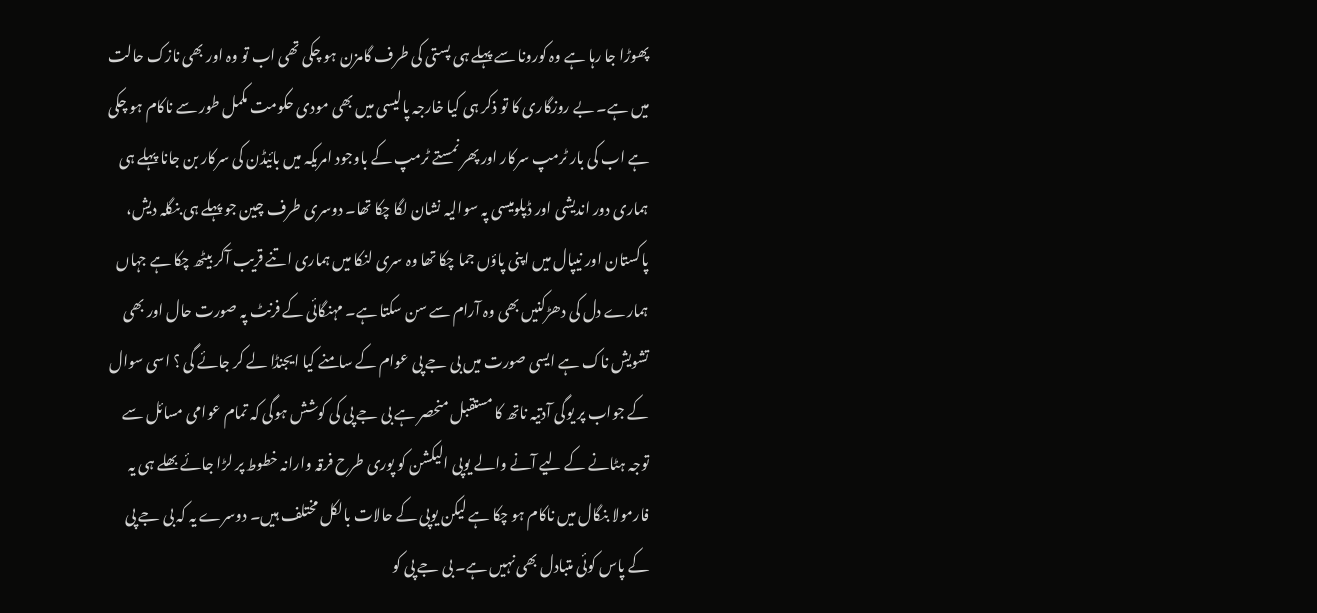پھوڑا جا رہا ہے وہ کورونا سے پہلے ہی پستی کی طرف گامزن ہو چکی تھی اب تو وہ اور بھی نازک حالت میں ہے۔ بے روزگاری کا تو ذکر ہی کیا خارجہ پالیسی میں بھی مودی حکومت مکمل طور سے ناکام ہو چکی ہے اب کی بار ٹرمپ سرکار اور پھر نمستے ٹرمپ کے باوجود امریکہ میں بائیڈن کی سرکار بن جانا پہلے ہی ہماری دور اندیشی اور ڈپلومیسی پہ سوالیہ نشان لگا چکا تھا۔ دوسری طرف چین جو پہلے ہی بنگلہ دیش، پاکستان اور نیپال میں اپنی پاؤں جما چکا تھا وہ سری لنکا میں ہماری اتنے قریب آکر بیٹھ چکا ہے جہاں ہمارے دل کی دھڑکنیں بھی وہ آرام سے سن سکتا ہے۔ مہنگائی کے فرنٹ پہ صورت حال اور بھی تشویش ناک ہے ایسی صورت میں بی جے پی عوام کے سامنے کیا ایجنڈا لے کر جائے گی ؟ اسی سوال کے جواب پر یوگی آدتیہ ناتھ کا مستقبل منحصر ہے بی جے پی کی کوشش ہوگی کہ تمام عوامی مسائل سے توجہ ہٹانے کے لیے آنے والے یوپی الیکشن کو پوری طرح فرقہ وارانہ خطوط پر لڑا جائے بھلے ہی یہ فارمولا بنگال میں ناکام ہو چکا ہے لیکن یوپی کے حالات بالکل مختلف ہیں۔ دوسرے یہ کہ بی جے پی کے پاس کوئی متبادل بھی نہیں ہے۔ بی جے پی کو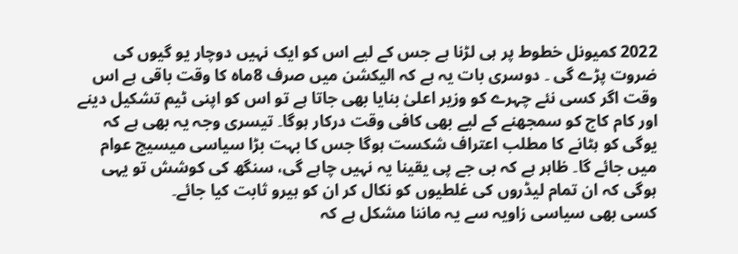2022 کمیونل خطوط پر ہی لڑنا ہے جس کے لیے اس کو ایک نہیں دوچار یو گیوں کی ضروت پڑے گی ۔ دوسری بات یہ ہے کہ الیکشن میں صرف 8ماہ کا وقت باقی ہے اس وقت اگر کسی نئے چہرے کو وزیر اعلیٰ بنایا بھی جاتا ہے تو اس کو اپنی ٹیم تشکیل دینے اور کام کاج کو سمجھنے کے لیے بھی کافی وقت درکار ہوگا۔ تیسری وجہ یہ بھی ہے کہ یوگی کو ہٹانے کا مطلب اعتراف شکست ہوگا جس کا بہت بڑا سیاسی میسیج عوام میں جائے گا۔ ظاہر ہے کہ بی جے پی یقینا یہ نہیں چاہے گی، سنگھ کی کوشش تو یہی ہوگی کہ ان تمام لیڈروں کی غلطیوں کو نکال کر ان کو ہیرو ثابت کیا جائے۔
کسی بھی سیاسی زاویہ سے یہ ماننا مشکل ہے کہ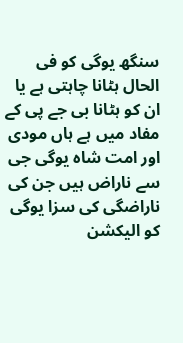سنگھ یوگی کو فی الحال ہٹانا چاہتی ہے یا ان کو ہٹانا بی جے پی کے مفاد میں ہے ہاں مودی اور امت شاہ یوگی جی سے ناراض ہیں جن کی ناراضگی کی سزا یوگی کو الیکشن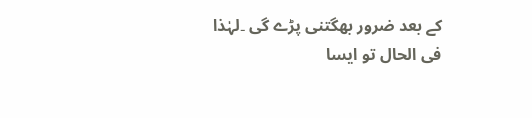کے بعد ضرور بھگتنی پڑے گی ۔لہٰذا فی الحال تو ایسا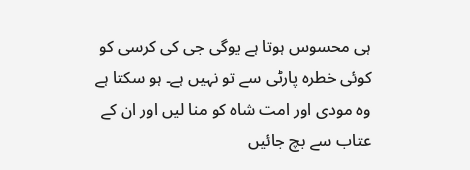ہی محسوس ہوتا ہے یوگی جی کی کرسی کو کوئی خطرہ پارٹی سے تو نہیں ہے۔ ہو سکتا ہے وہ مودی اور امت شاہ کو منا لیں اور ان کے عتاب سے بچ جائیں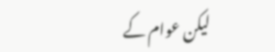لیکن عوام کے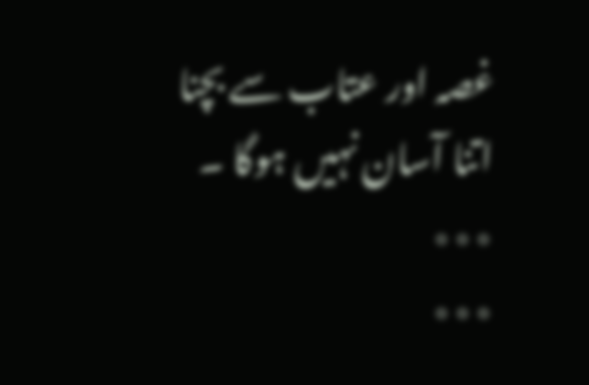غصہ اور عتاب سے بچنا اتنا آسان نہیں ہوگا ۔ ٭٭٭
٭٭٭